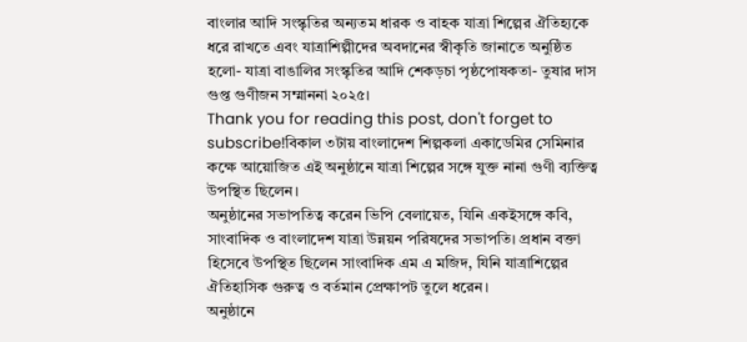বাংলার আদি সংস্কৃতির অন্যতম ধারক ও বাহক যাত্রা শিল্পের ঐতিহ্যকে ধরে রাখতে এবং যাত্রাশিল্পীদের অবদানের স্বীকৃতি জানাতে অনুষ্ঠিত হলো- যাত্রা বাঙালির সংস্কৃতির আদি শেকড়চা পৃষ্ঠপোষকতা- তুষার দাস গুপ্ত গুণীজন সম্মাননা ২০২৫।
Thank you for reading this post, don't forget to subscribe!বিকাল ৩টায় বাংলাদেশ শিল্পকলা একাডেমির সেমিনার কক্ষে আয়োজিত এই অনুষ্ঠানে যাত্রা শিল্পের সঙ্গে যুক্ত নানা গুণী ব্যক্তিত্ব উপস্থিত ছিলেন।
অনুষ্ঠানের সভাপতিত্ব করেন ভিপি বেলায়েত, যিনি একইসঙ্গে কবি, সাংবাদিক ও বাংলাদেশ যাত্রা উন্নয়ন পরিষদের সভাপতি। প্রধান বক্তা হিসেবে উপস্থিত ছিলেন সাংবাদিক এম এ মজিদ, যিনি যাত্রাশিল্পের ঐতিহাসিক গুরুত্ব ও বর্তমান প্রেক্ষাপট তুলে ধরেন।
অনুষ্ঠানে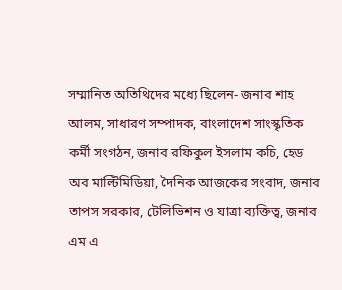সম্মানিত অতিথিদের মধ্যে ছিলেন- জনাব শাহ আলম, সাধারণ সম্পাদক, বাংলাদেশ সাংস্কৃতিক কর্মী সংগঠন, জনাব রফিকুল ইসলাম কচি, হেড অব মাল্টিমিডিয়া, দৈনিক আজকের সংবাদ, জনাব তাপস সরকার, টেলিভিশন ও যাত্রা ব্যক্তিত্ব, জনাব এম এ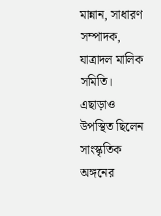মান্নান, সাধারণ সম্পাদক, যাত্রাদল মালিক সমিতি। এছাড়াও উপস্থিত ছিলেন সাংস্কৃতিক অঙ্গনের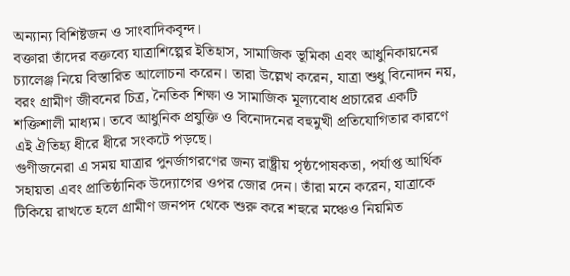অন্যান্য বিশিষ্টজন ও সাংবাদিকবৃন্দ।
বক্তারা তাঁদের বক্তব্যে যাত্রাশিল্পের ইতিহাস, সামাজিক ভূমিকা এবং আধুনিকায়নের চ্যালেঞ্জ নিয়ে বিস্তারিত আলোচনা করেন। তারা উল্লেখ করেন, যাত্রা শুধু বিনোদন নয়, বরং গ্রামীণ জীবনের চিত্র, নৈতিক শিক্ষা ও সামাজিক মূল্যবোধ প্রচারের একটি শক্তিশালী মাধ্যম। তবে আধুনিক প্রযুক্তি ও বিনোদনের বহুমুখী প্রতিযোগিতার কারণে এই ঐতিহ্য ধীরে ধীরে সংকটে পড়ছে।
গুণীজনেরা এ সময় যাত্রার পুনর্জাগরণের জন্য রাষ্ট্রীয় পৃষ্ঠপোষকতা, পর্যাপ্ত আর্থিক সহায়তা এবং প্রাতিষ্ঠানিক উদ্যোগের ওপর জোর দেন। তাঁরা মনে করেন, যাত্রাকে টিকিয়ে রাখতে হলে গ্রামীণ জনপদ থেকে শুরু করে শহুরে মঞ্চেও নিয়মিত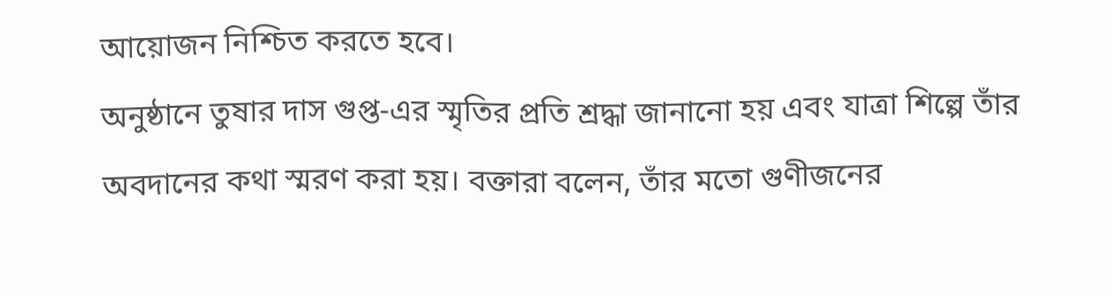আয়োজন নিশ্চিত করতে হবে।
অনুষ্ঠানে তুষার দাস গুপ্ত-এর স্মৃতির প্রতি শ্রদ্ধা জানানো হয় এবং যাত্রা শিল্পে তাঁর অবদানের কথা স্মরণ করা হয়। বক্তারা বলেন, তাঁর মতো গুণীজনের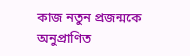কাজ নতুন প্রজন্মকে অনুপ্রাণিত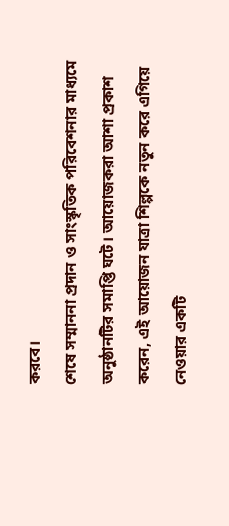করবে।
শেষে সম্মাননা প্রদান ও সাংস্কৃতিক পরিবেশনার মাধ্যমে অনুষ্ঠানটির সমাপ্তি ঘটে। আয়োজকরা আশা প্রকাশ করেন, এই আয়োজন যাত্রা শিল্পকে নতুন করে এগিয়ে নেওয়ার একটি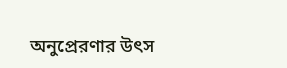অনুপ্রেরণার উৎস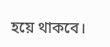হয়ে থাকবে।